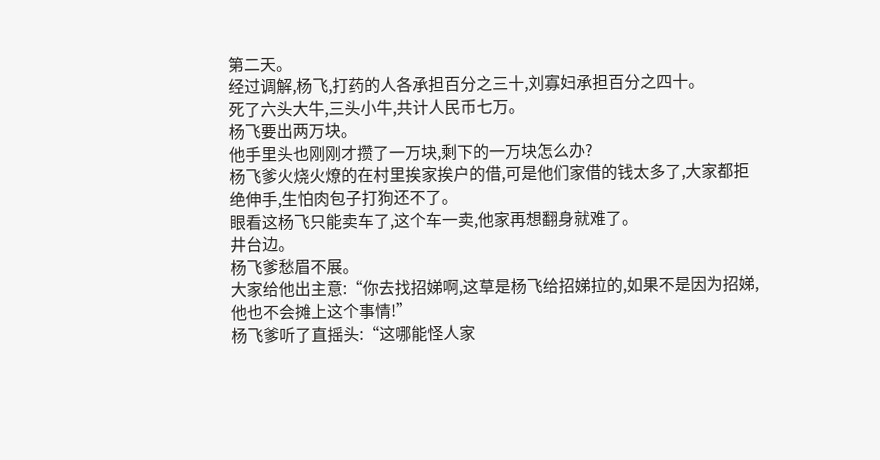第二天。
经过调解,杨飞,打药的人各承担百分之三十,刘寡妇承担百分之四十。
死了六头大牛,三头小牛,共计人民币七万。
杨飞要出两万块。
他手里头也刚刚才攒了一万块,剩下的一万块怎么办?
杨飞爹火烧火燎的在村里挨家挨户的借,可是他们家借的钱太多了,大家都拒绝伸手,生怕肉包子打狗还不了。
眼看这杨飞只能卖车了,这个车一卖,他家再想翻身就难了。
井台边。
杨飞爹愁眉不展。
大家给他出主意:“你去找招娣啊,这草是杨飞给招娣拉的,如果不是因为招娣,他也不会摊上这个事情!”
杨飞爹听了直摇头:“这哪能怪人家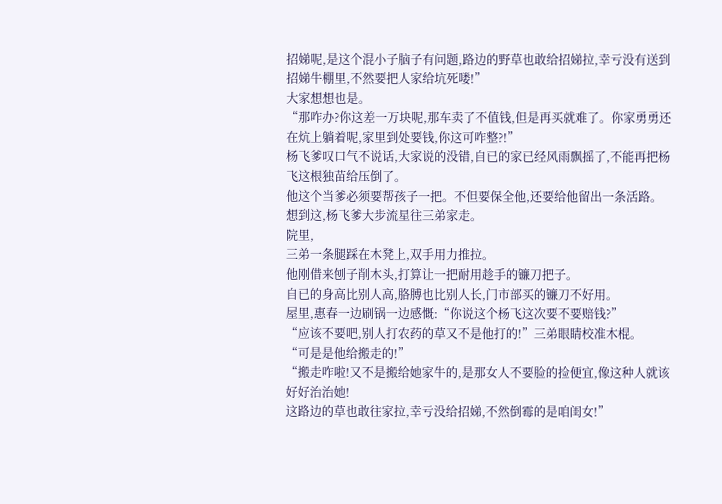招娣呢,是这个混小子脑子有问题,路边的野草也敢给招娣拉,幸亏没有送到招娣牛棚里,不然要把人家给坑死喽!”
大家想想也是。
“那咋办?你这差一万块呢,那车卖了不值钱,但是再买就难了。你家勇勇还在炕上躺着呢,家里到处要钱,你这可咋整?!”
杨飞爹叹口气不说话,大家说的没错,自已的家已经风雨飘摇了,不能再把杨飞这根独苗给压倒了。
他这个当爹必须要帮孩子一把。不但要保全他,还要给他留出一条活路。
想到这,杨飞爹大步流星往三弟家走。
院里,
三弟一条腿踩在木凳上,双手用力推拉。
他刚借来刨子削木头,打算让一把耐用趁手的镰刀把子。
自已的身高比别人高,胳膊也比别人长,门市部买的镰刀不好用。
屋里,惠春一边刷锅一边感慨:“你说这个杨飞这次要不要赔钱?”
“应该不要吧,别人打农药的草又不是他打的!”三弟眼睛校准木棍。
“可是是他给搬走的!”
“搬走咋啦!又不是搬给她家牛的,是那女人不要脸的捡便宜,像这种人就该好好治治她!
这路边的草也敢往家拉,幸亏没给招娣,不然倒霉的是咱闺女!”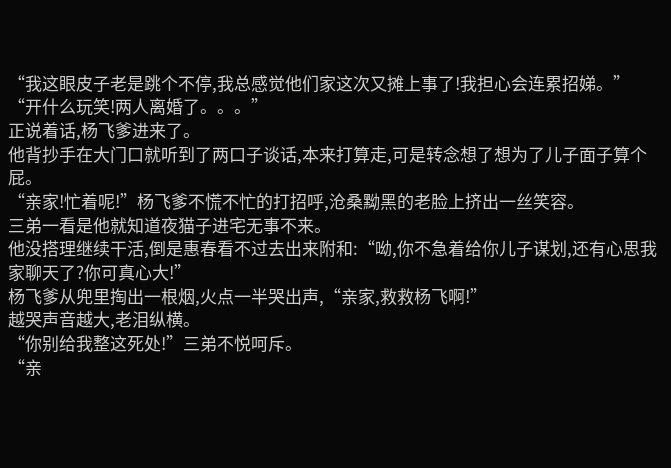“我这眼皮子老是跳个不停,我总感觉他们家这次又摊上事了!我担心会连累招娣。”
“开什么玩笑!两人离婚了。。。”
正说着话,杨飞爹进来了。
他背抄手在大门口就听到了两口子谈话,本来打算走,可是转念想了想为了儿子面子算个屁。
“亲家!忙着呢!”杨飞爹不慌不忙的打招呼,沧桑黝黑的老脸上挤出一丝笑容。
三弟一看是他就知道夜猫子进宅无事不来。
他没搭理继续干活,倒是惠春看不过去出来附和:“呦,你不急着给你儿子谋划,还有心思我家聊天了?你可真心大!”
杨飞爹从兜里掏出一根烟,火点一半哭出声,“亲家,救救杨飞啊!”
越哭声音越大,老泪纵横。
“你别给我整这死处!”三弟不悦呵斥。
“亲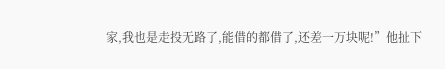家,我也是走投无路了,能借的都借了,还差一万块呢!”他扯下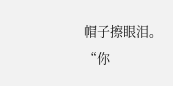帽子擦眼泪。
“你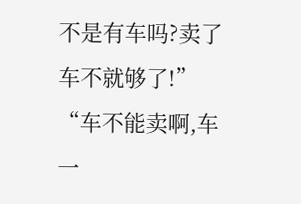不是有车吗?卖了车不就够了!”
“车不能卖啊,车一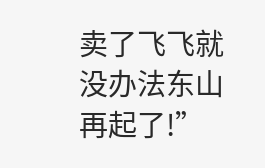卖了飞飞就没办法东山再起了!”